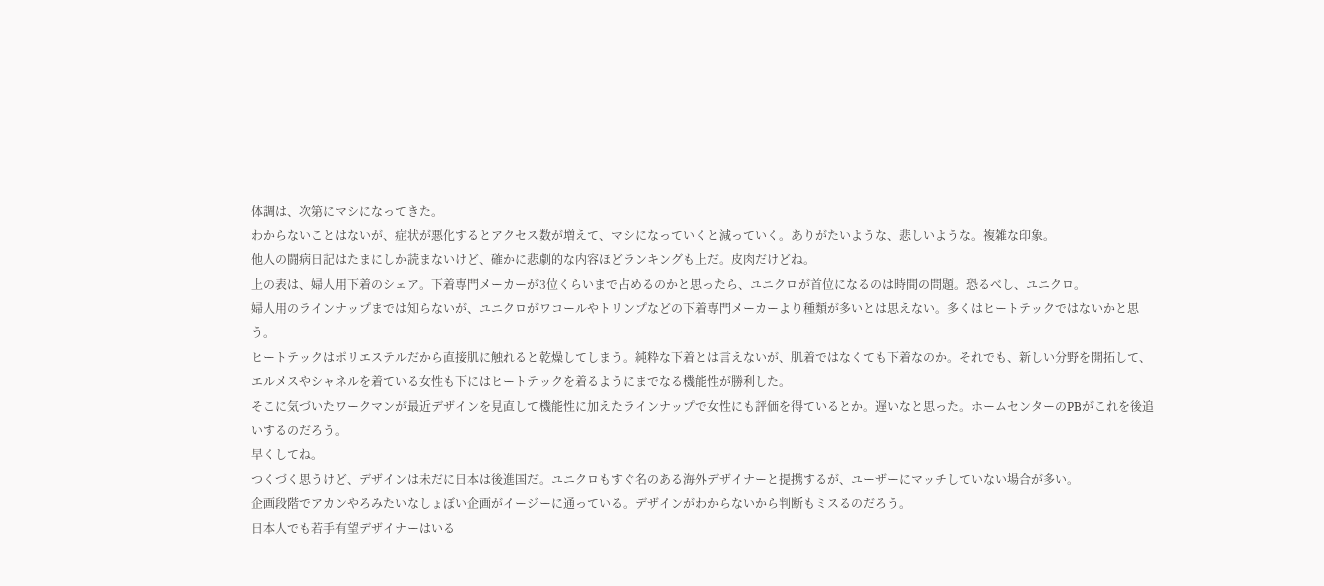体調は、次第にマシになってきた。
わからないことはないが、症状が悪化するとアクセス数が増えて、マシになっていくと減っていく。ありがたいような、悲しいような。複雑な印象。
他人の闘病日記はたまにしか読まないけど、確かに悲劇的な内容ほどランキングも上だ。皮肉だけどね。
上の表は、婦人用下着のシェア。下着専門メーカーが3位くらいまで占めるのかと思ったら、ユニクロが首位になるのは時間の問題。恐るべし、ユニクロ。
婦人用のラインナップまでは知らないが、ユニクロがワコールやトリンプなどの下着専門メーカーより種類が多いとは思えない。多くはヒートテックではないかと思う。
ヒートテックはポリエステルだから直接肌に触れると乾燥してしまう。純粋な下着とは言えないが、肌着ではなくても下着なのか。それでも、新しい分野を開拓して、エルメスやシャネルを着ている女性も下にはヒートテックを着るようにまでなる機能性が勝利した。
そこに気づいたワークマンが最近デザインを見直して機能性に加えたラインナップで女性にも評価を得ているとか。遅いなと思った。ホームセンターのPBがこれを後追いするのだろう。
早くしてね。
つくづく思うけど、デザインは未だに日本は後進国だ。ユニクロもすぐ名のある海外デザイナーと提携するが、ユーザーにマッチしていない場合が多い。
企画段階でアカンやろみたいなしょぼい企画がイージーに通っている。デザインがわからないから判断もミスるのだろう。
日本人でも若手有望デザイナーはいる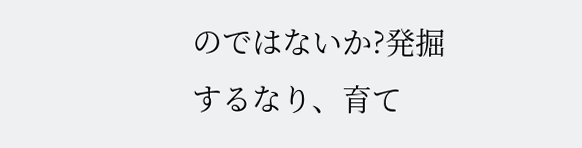のではないか?発掘するなり、育て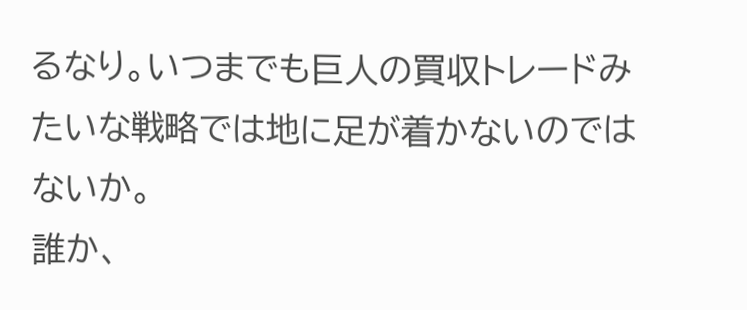るなり。いつまでも巨人の買収トレードみたいな戦略では地に足が着かないのではないか。
誰か、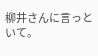柳井さんに言っといて。